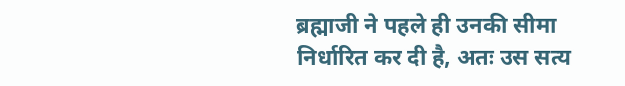ब्रह्माजी ने पहले ही उनकी सीमा निर्धारित कर दी है, अतः उस सत्य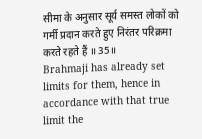सीमा के अनुसार सूर्य समस्त लोकों को गर्मी प्रदान करते हुए निरंतर परिक्रमा करते रहते हैं ॥ 35॥
Brahmaji has already set limits for them, hence in accordance with that true limit the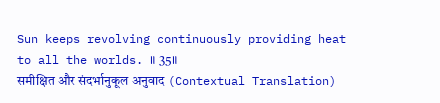Sun keeps revolving continuously providing heat to all the worlds. ॥ 35॥
समीक्षित और संदर्भानुकूल अनुवाद (Contextual Translation)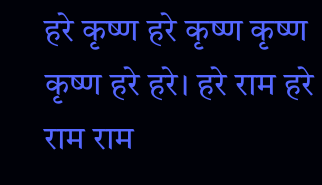हरे कृष्ण हरे कृष्ण कृष्ण कृष्ण हरे हरे। हरे राम हरे राम राम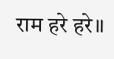राम हरे हरे॥